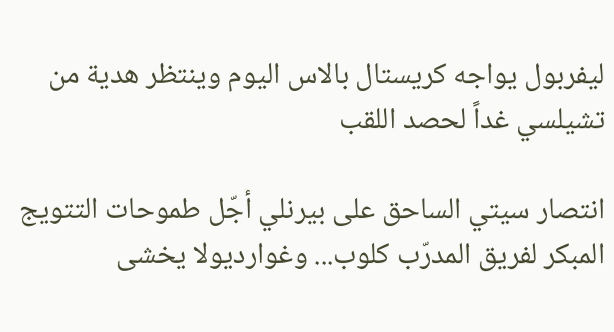ليفربول يواجه كريستال بالاس اليوم وينتظر هدية من تشيلسي غداً لحصد اللقب

انتصار سيتي الساحق على بيرنلي أجّل طموحات التتويج المبكر لفريق المدرّب كلوب... وغوارديولا يخشى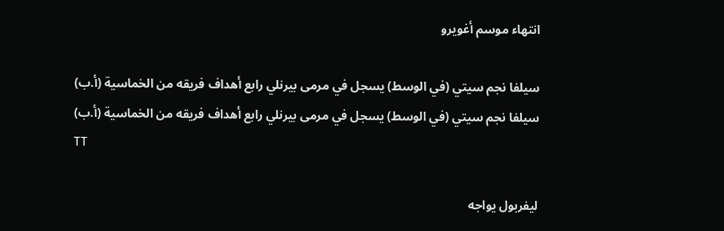انتهاء موسم أغويرو

سيلفا نجم سيتي (في الوسط) يسجل في مرمى بيرنلي رابع أهداف فريقه من الخماسية (أ.ب)
سيلفا نجم سيتي (في الوسط) يسجل في مرمى بيرنلي رابع أهداف فريقه من الخماسية (أ.ب)
TT

ليفربول يواجه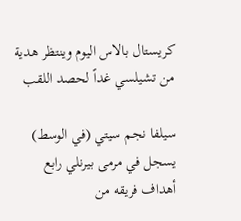كريستال بالاس اليوم وينتظر هدية من تشيلسي غداً لحصد اللقب

سيلفا نجم سيتي (في الوسط) يسجل في مرمى بيرنلي رابع أهداف فريقه من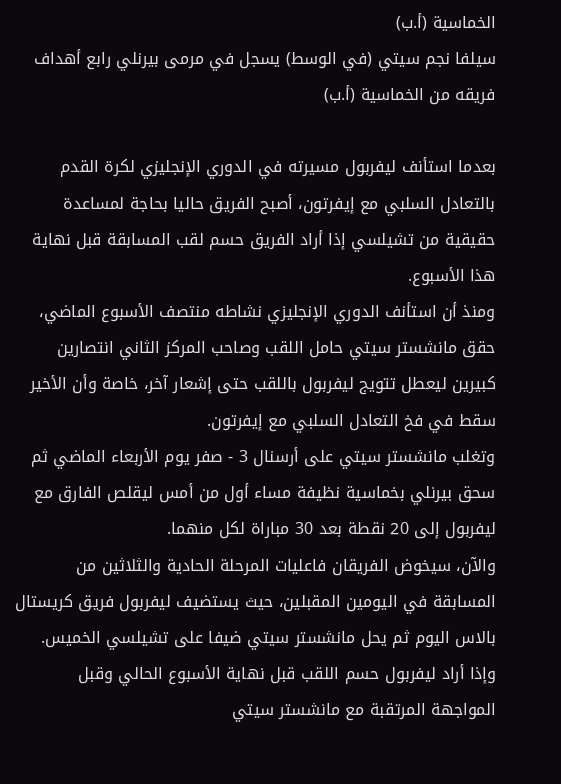الخماسية (أ.ب)
سيلفا نجم سيتي (في الوسط) يسجل في مرمى بيرنلي رابع أهداف فريقه من الخماسية (أ.ب)

بعدما استأنف ليفربول مسيرته في الدوري الإنجليزي لكرة القدم بالتعادل السلبي مع إيفرتون، أصبح الفريق حاليا بحاجة لمساعدة حقيقية من تشيلسي إذا أراد الفريق حسم لقب المسابقة قبل نهاية هذا الأسبوع.
ومنذ أن استأنف الدوري الإنجليزي نشاطه منتصف الأسبوع الماضي، حقق مانشستر سيتي حامل اللقب وصاحب المركز الثاني انتصارين كبيرين ليعطل تتويج ليفربول باللقب حتى إشعار آخر، خاصة وأن الأخير سقط في فخ التعادل السلبي مع إيفرتون.
وتغلب مانشستر سيتي على أرسنال 3 - صفر يوم الأربعاء الماضي ثم سحق بيرنلي بخماسية نظيفة مساء أول من أمس ليقلص الفارق مع ليفربول إلى 20 نقطة بعد 30 مباراة لكل منهما.
والآن، سيخوض الفريقان فاعليات المرحلة الحادية والثلاثين من المسابقة في اليومين المقبلين، حيث يستضيف ليفربول فريق كريستال بالاس اليوم ثم يحل مانشستر سيتي ضيفا على تشيلسي الخميس.
وإذا أراد ليفربول حسم اللقب قبل نهاية الأسبوع الحالي وقبل المواجهة المرتقبة مع مانشستر سيتي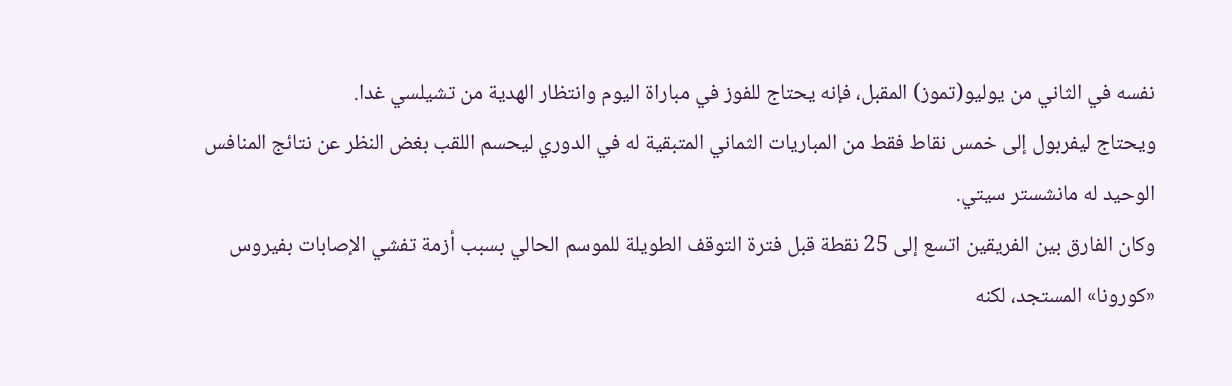نفسه في الثاني من يوليو(تموز) المقبل، فإنه يحتاج للفوز في مباراة اليوم وانتظار الهدية من تشيلسي غدا.
ويحتاج ليفربول إلى خمس نقاط فقط من المباريات الثماني المتبقية له في الدوري ليحسم اللقب بغض النظر عن نتائج المنافس الوحيد له مانشستر سيتي.
وكان الفارق بين الفريقين اتسع إلى 25 نقطة قبل فترة التوقف الطويلة للموسم الحالي بسبب أزمة تفشي الإصابات بفيروس «كورونا» المستجد، لكنه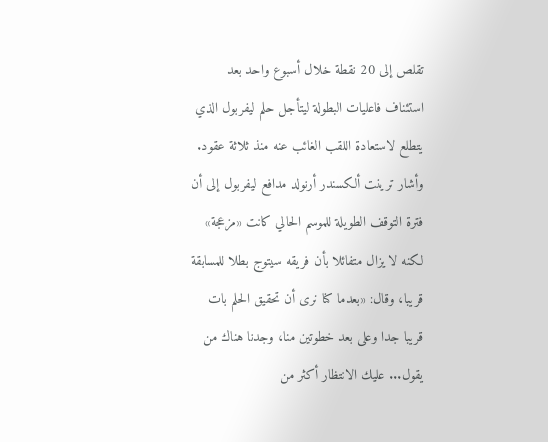تقلص إلى 20 نقطة خلال أسبوع واحد بعد استئناف فاعليات البطولة ليتأجل حلم ليفربول الذي يتطلع لاستعادة اللقب الغائب عنه منذ ثلاثة عقود.
وأشار ترينت ألكسندر أرنولد مدافع ليفربول إلى أن فترة التوقف الطويلة للموسم الحالي كانت «مزعجة» لكنه لا يزال متفائلا بأن فريقه سيتوج بطلا للمسابقة قريبا، وقال: «بعدما كنا نرى أن تحقيق الحلم بات قريبا جدا وعلى بعد خطوتين منا، وجدنا هناك من يقول... عليك الانتظار أكثر من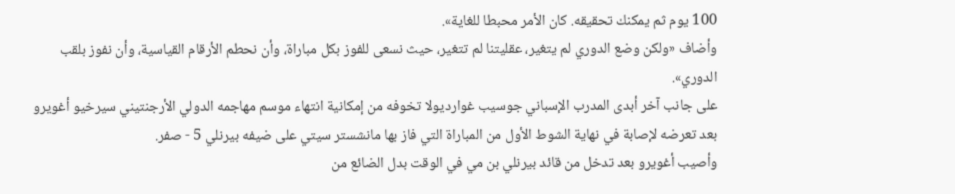100 يوم ثم يمكنك تحقيقه. كان الأمر محبطا للغاية».
وأضاف «ولكن وضع الدوري لم يتغير، عقليتنا لم تتغير، حيث نسعى للفوز بكل مباراة، وأن نحطم الأرقام القياسية، وأن نفوز بلقب الدوري».
على جانب آخر أبدى المدرب الإسباني جوسيب غوارديولا تخوفه من إمكانية انتهاء موسم مهاجمه الدولي الأرجنتيني سيرخيو أغويرو بعد تعرضه لإصابة في نهاية الشوط الأول من المباراة التي فاز بها مانشستر سيتي على ضيفه بيرنلي 5 - صفر.
وأصيب أغويرو بعد تدخل من قائد بيرنلي بن مي في الوقت بدل الضائع من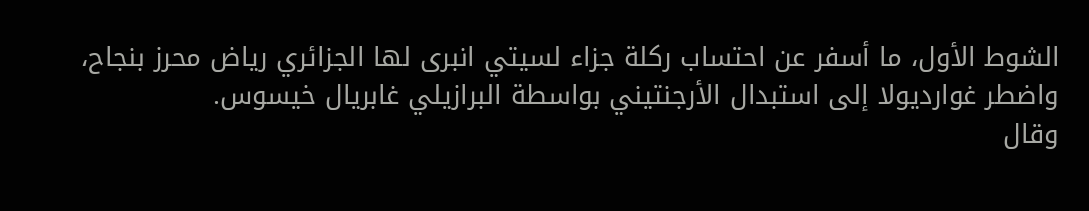الشوط الأول، ما أسفر عن احتساب ركلة جزاء لسيتي انبرى لها الجزائري رياض محرز بنجاح، واضطر غوارديولا إلى استبدال الأرجنتيني بواسطة البرازيلي غابريال خيسوس.
وقال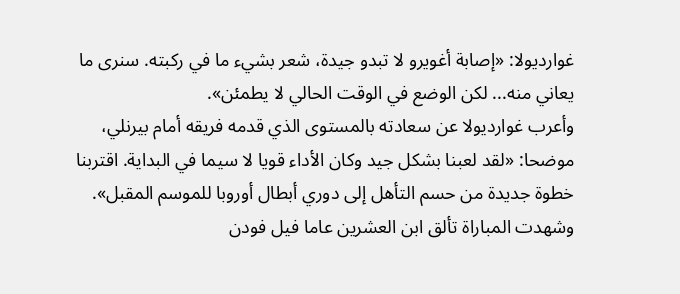غوارديولا: «إصابة أغويرو لا تبدو جيدة، شعر بشيء ما في ركبته. سنرى ما يعاني منه... لكن الوضع في الوقت الحالي لا يطمئن».
وأعرب غوارديولا عن سعادته بالمستوى الذي قدمه فريقه أمام بيرنلي، موضحا: «لقد لعبنا بشكل جيد وكان الأداء قويا لا سيما في البداية. اقتربنا خطوة جديدة من حسم التأهل إلى دوري أبطال أوروبا للموسم المقبل».
وشهدت المباراة تألق ابن العشرين عاما فيل فودن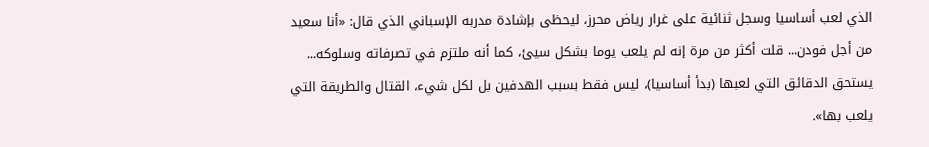الذي لعب أساسيا وسجل ثنائية على غرار رياض محرز، ليحظى بإشادة مدربه الإسباني الذي قال: «أنا سعيد من أجل فودن... قلت أكثر من مرة إنه لم يلعب يوما بشكل سيئ، كما أنه ملتزم في تصرفاته وسلوكه... يستحق الدقائق التي لعبها (بدأ أساسيا)، ليس فقط بسبب الهدفين بل لكل شيء، القتال والطريقة التي يلعب بها».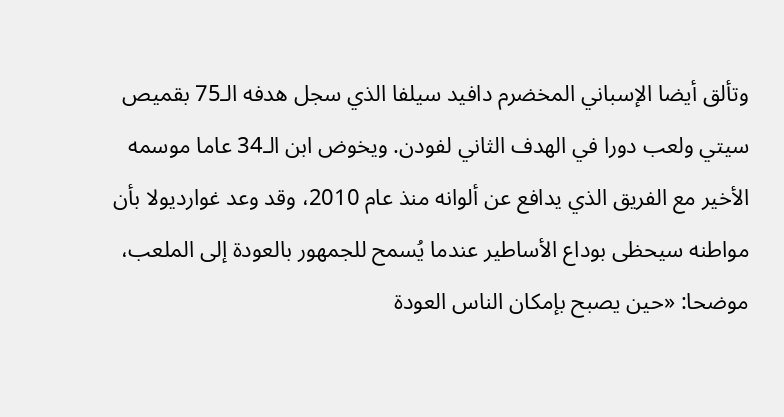وتألق أيضا الإسباني المخضرم دافيد سيلفا الذي سجل هدفه الـ75 بقميص سيتي ولعب دورا في الهدف الثاني لفودن. ويخوض ابن الـ34 عاما موسمه الأخير مع الفريق الذي يدافع عن ألوانه منذ عام 2010، وقد وعد غوارديولا بأن مواطنه سيحظى بوداع الأساطير عندما يُسمح للجمهور بالعودة إلى الملعب، موضحا: «حين يصبح بإمكان الناس العودة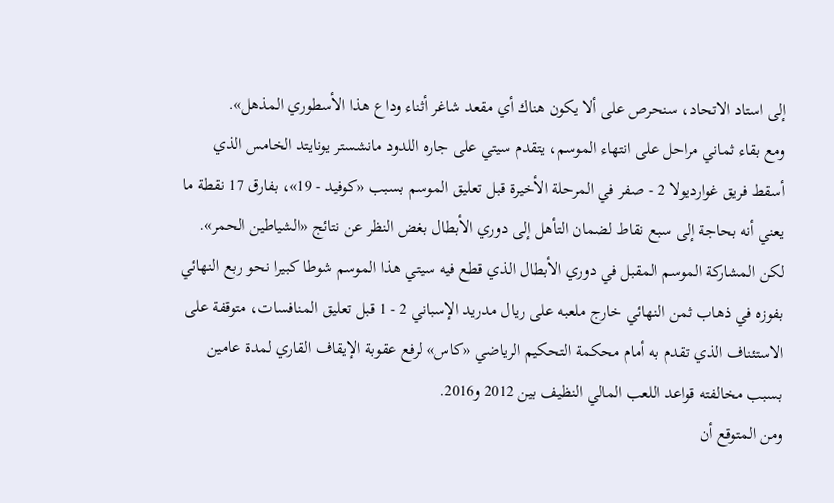إلى استاد الاتحاد، سنحرص على ألا يكون هناك أي مقعد شاغر أثناء وداع هذا الأسطوري المذهل».
ومع بقاء ثماني مراحل على انتهاء الموسم، يتقدم سيتي على جاره اللدود مانشستر يونايتد الخامس الذي أسقط فريق غوارديولا 2 - صفر في المرحلة الأخيرة قبل تعليق الموسم بسبب «كوفيد - 19»، بفارق 17 نقطة ما يعني أنه بحاجة إلى سبع نقاط لضمان التأهل إلى دوري الأبطال بغض النظر عن نتائج «الشياطين الحمر».
لكن المشاركة الموسم المقبل في دوري الأبطال الذي قطع فيه سيتي هذا الموسم شوطا كبيرا نحو ربع النهائي بفوزه في ذهاب ثمن النهائي خارج ملعبه على ريال مدريد الإسباني 2 - 1 قبل تعليق المنافسات، متوقفة على الاستئناف الذي تقدم به أمام محكمة التحكيم الرياضي «كاس» لرفع عقوبة الإيقاف القاري لمدة عامين بسبب مخالفته قواعد اللعب المالي النظيف بين 2012 و2016.
ومن المتوقع أن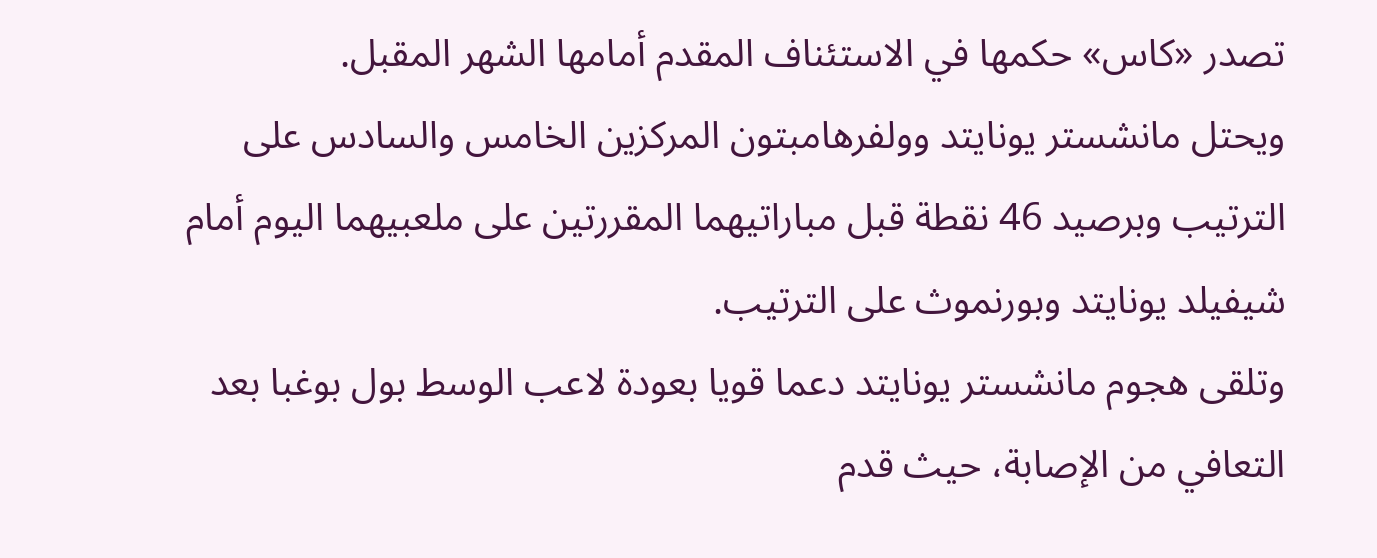تصدر «كاس» حكمها في الاستئناف المقدم أمامها الشهر المقبل.
ويحتل مانشستر يونايتد وولفرهامبتون المركزين الخامس والسادس على الترتيب وبرصيد 46 نقطة قبل مباراتيهما المقررتين على ملعبيهما اليوم أمام شيفيلد يونايتد وبورنموث على الترتيب.
وتلقى هجوم مانشستر يونايتد دعما قويا بعودة لاعب الوسط بول بوغبا بعد التعافي من الإصابة، حيث قدم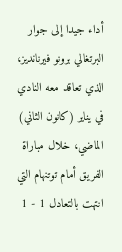أداء جيدا إلى جوار البرتغالي برونو فيرنانديز، الذي تعاقد معه النادي في يناير (كانون الثاني) الماضي، خلال مباراة الفريق أمام توتنهام التي انتهت بالتعادل 1 - 1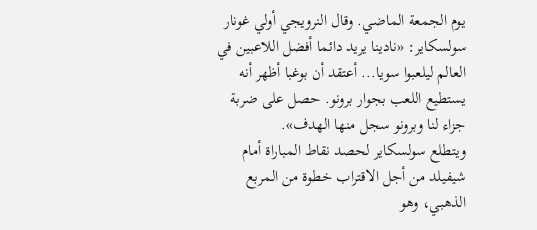يوم الجمعة الماضي. وقال النرويجي أولي غونار سولسكاير: «نادينا يريد دائما أفضل اللاعبين في العالم ليلعبوا سويا... أعتقد أن بوغبا أظهر أنه يستطيع اللعب بجوار برونو. حصل على ضربة جزاء لنا وبرونو سجل منها الهدف».
ويتطلع سولسكاير لحصد نقاط المباراة أمام شيفيلد من أجل الاقتراب خطوة من المربع الذهبي، وهو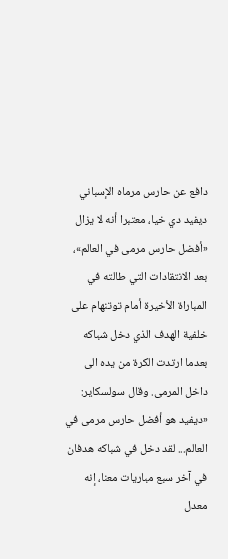دافع عن حارس مرماه الإسباني ديفيد دي خيا، معتبرا أنه لا يزال «أفضل حارس مرمى في العالم»، بعد الانتقادات التي طالته في المباراة الأخيرة أمام توتنهام على خلفية الهدف الذي دخل شباكه بعدما ارتدت الكرة من يده الى داخل المرمى. وقال سولسكاير: «ديفيد هو أفضل حارس مرمى في العالم... لقد دخل في شباكه هدفان في آخر سبع مباريات معنا، إنه معدل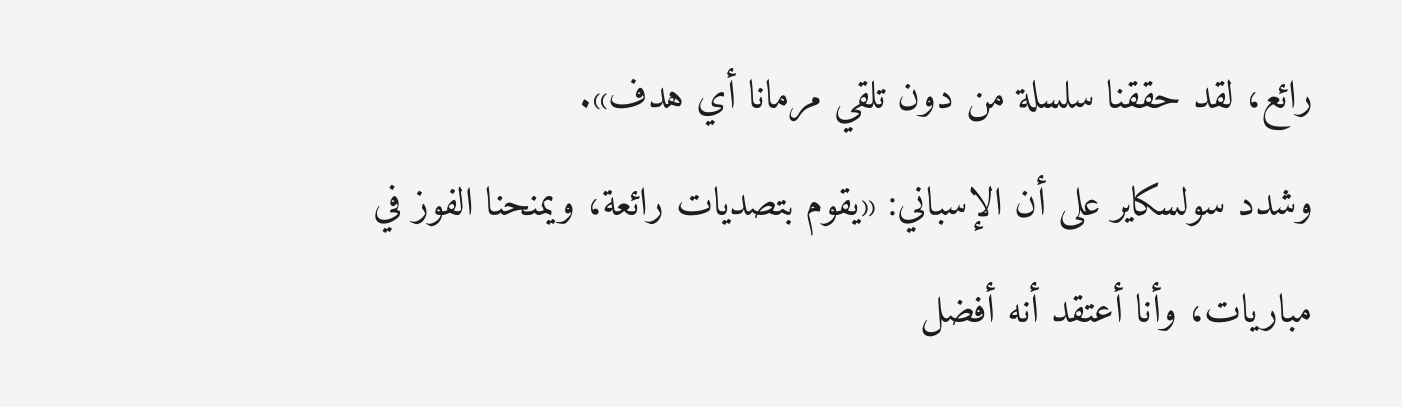رائع، لقد حققنا سلسلة من دون تلقي مرمانا أي هدف».
وشدد سولسكاير على أن الإسباني: «يقوم بتصديات رائعة، ويمنحنا الفوز في مباريات، وأنا أعتقد أنه أفضل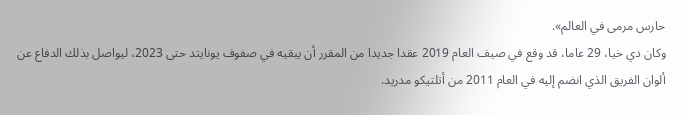حارس مرمى في العالم».
وكان دي خيا، 29 عاما، قد وقع في صيف العام 2019 عقدا جديدا من المقرر أن يبقيه في صفوف يونايتد حتى 2023، ليواصل بذلك الدفاع عن ألوان الفريق الذي انضم إليه في العام 2011 من أتلتيكو مدريد.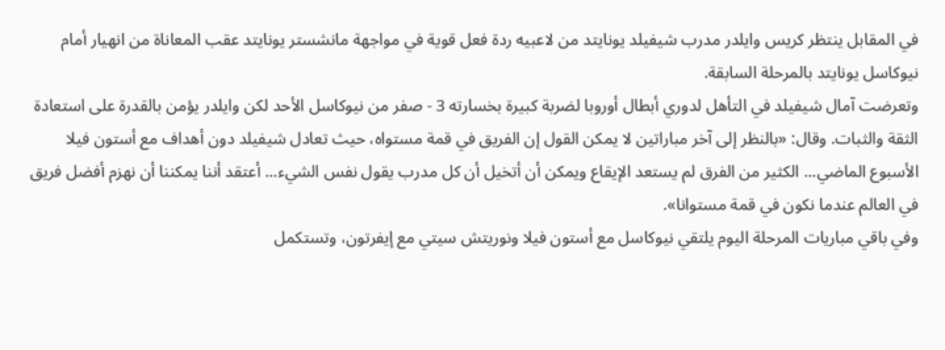في المقابل ينتظر كريس وايلدر مدرب شيفيلد يونايتد من لاعبيه ردة فعل قوية في مواجهة مانشستر يونايتد عقب المعاناة من انهيار أمام نيوكاسل يونايتد بالمرحلة السابقة.
وتعرضت آمال شيفيلد في التأهل لدوري أبطال أوروبا لضربة كبيرة بخسارته 3 - صفر من نيوكاسل الأحد لكن وايلدر يؤمن بالقدرة على استعادة الثقة والثبات. وقال: «بالنظر إلى آخر مباراتين لا يمكن القول إن الفريق في قمة مستواه، حيث تعادل شيفيلد دون أهداف مع أستون فيلا الأسبوع الماضي... الكثير من الفرق لم يستعد الإيقاع ويمكن أن أتخيل أن كل مدرب يقول نفس الشيء... أعتقد أننا يمكننا أن نهزم أفضل فريق في العالم عندما نكون في قمة مستوانا».
وفي باقي مباريات المرحلة اليوم يلتقي نيوكاسل مع أستون فيلا ونوريتش سيتي مع إيفرتون، وتستكمل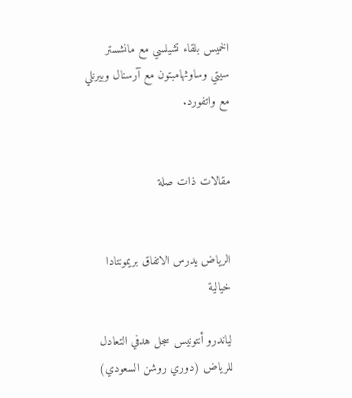الخميس بلقاء تشيلسي مع مانشستر سيتي وساوثهامبتون مع آرسنال وبيرنلي مع واتفورد.


مقالات ذات صلة


الرياض يدرس الاتفاق بريمونتادا خيالية

لياندرو أنتونيس سجل هدفي التعادل للرياض (دوري روشن السعودي)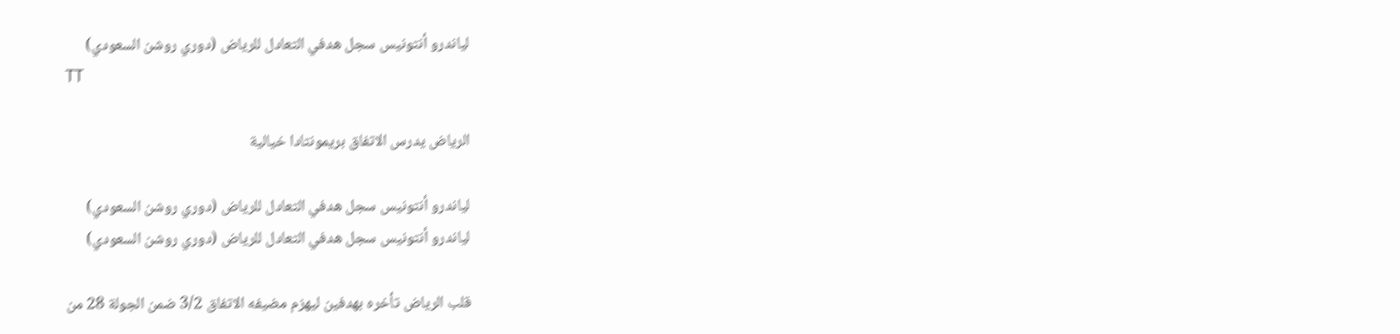لياندرو أنتونيس سجل هدفي التعادل للرياض (دوري روشن السعودي)
TT

الرياض يدرس الاتفاق بريمونتادا خيالية

لياندرو أنتونيس سجل هدفي التعادل للرياض (دوري روشن السعودي)
لياندرو أنتونيس سجل هدفي التعادل للرياض (دوري روشن السعودي)

قلب الرياض تأخره بهدفين ليهزم مضيفه الاتفاق 3/2 ضمن الجولة 28 من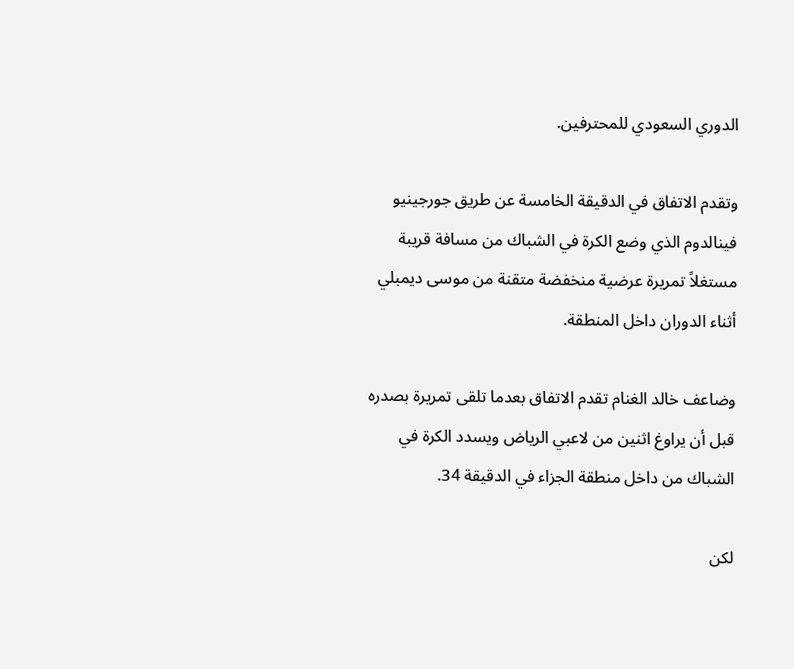الدوري السعودي للمحترفين.

وتقدم الاتفاق في الدقيقة الخامسة عن طريق جورجينيو فينالدوم الذي وضع الكرة في الشباك من مسافة قريبة مستغلاً تمريرة عرضية منخفضة متقنة من موسى ديمبلي أثناء الدوران داخل المنطقة.

وضاعف خالد الغنام تقدم الاتفاق بعدما تلقى تمريرة بصدره قبل أن يراوغ اثنين من لاعبي الرياض ويسدد الكرة في الشباك من داخل منطقة الجزاء في الدقيقة 34.

لكن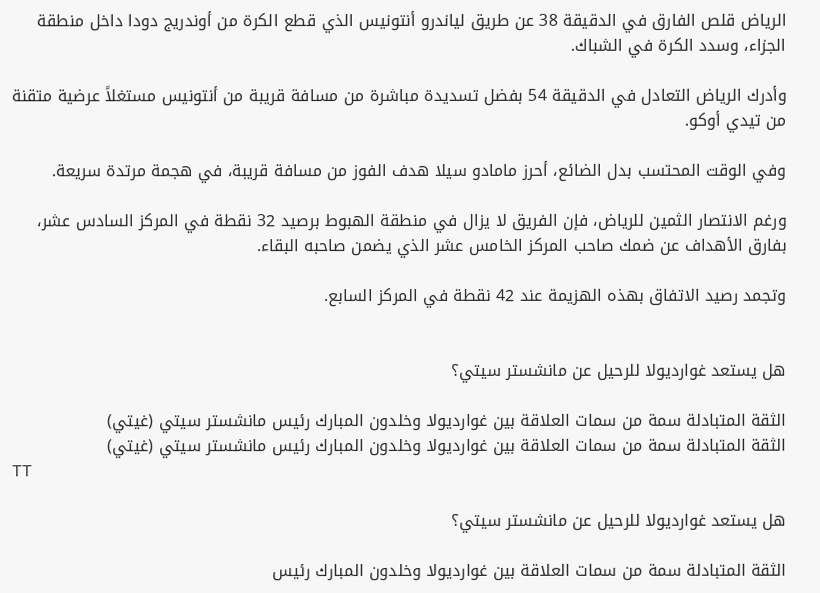الرياض قلص الفارق في الدقيقة 38 عن طريق لياندرو أنتونيس الذي قطع الكرة من أوندريج دودا داخل منطقة الجزاء، وسدد الكرة في الشباك.

وأدرك الرياض التعادل في الدقيقة 54 بفضل تسديدة مباشرة من مسافة قريبة من أنتونيس مستغلاً عرضية متقنة من تيدي أوكو.

وفي الوقت المحتسب بدل الضائع، أحرز مامادو سيلا هدف الفوز من مسافة قريبة، في هجمة مرتدة سريعة.

ورغم الانتصار الثمين للرياض، فإن الفريق لا يزال في منطقة الهبوط برصيد 32 نقطة في المركز السادس عشر، بفارق الأهداف عن ضمك صاحب المركز الخامس عشر الذي يضمن صاحبه البقاء.

وتجمد رصيد الاتفاق بهذه الهزيمة عند 42 نقطة في المركز السابع.


هل يستعد غوارديولا للرحيل عن مانشستر سيتي؟

الثقة المتبادلة سمة من سمات العلاقة بين غوارديولا وخلدون المبارك رئيس مانشستر سيتي (غيتي)
الثقة المتبادلة سمة من سمات العلاقة بين غوارديولا وخلدون المبارك رئيس مانشستر سيتي (غيتي)
TT

هل يستعد غوارديولا للرحيل عن مانشستر سيتي؟

الثقة المتبادلة سمة من سمات العلاقة بين غوارديولا وخلدون المبارك رئيس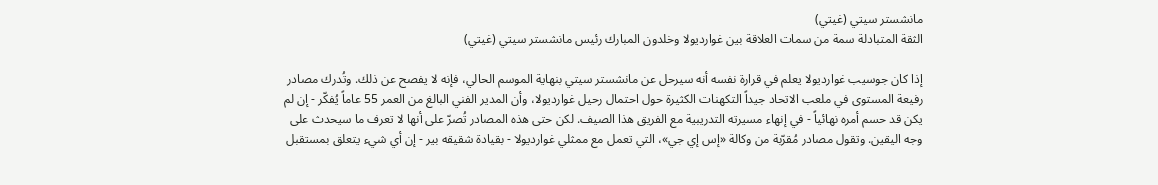مانشستر سيتي (غيتي)
الثقة المتبادلة سمة من سمات العلاقة بين غوارديولا وخلدون المبارك رئيس مانشستر سيتي (غيتي)

إذا كان جوسيب غوارديولا يعلم في قرارة نفسه أنه سيرحل عن مانشستر سيتي بنهاية الموسم الحالي، فإنه لا يفصح عن ذلك. وتُدرك مصادر رفيعة المستوى في ملعب الاتحاد جيداً التكهنات الكثيرة حول احتمال رحيل غوارديولا، وأن المدير الفني البالغ من العمر 55 عاماً يُفكّر - إن لم يكن قد حسم أمره نهائياً - في إنهاء مسيرته التدريبية مع الفريق هذا الصيف. لكن حتى هذه المصادر تُصرّ على أنها لا تعرف ما سيحدث على وجه اليقين. وتقول مصادر مُقرّبة من وكالة «إس إي جي»، التي تعمل مع ممثلي غوارديولا - بقيادة شقيقه بير - إن أي شيء يتعلق بمستقبل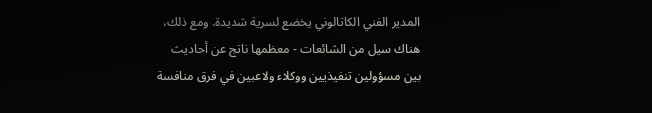المدير الفني الكاتالوني يخضع لسرية شديدة. ومع ذلك، هناك سيل من الشائعات - معظمها ناتج عن أحاديث بين مسؤولين تنفيذيين ووكلاء ولاعبين في فرق منافسة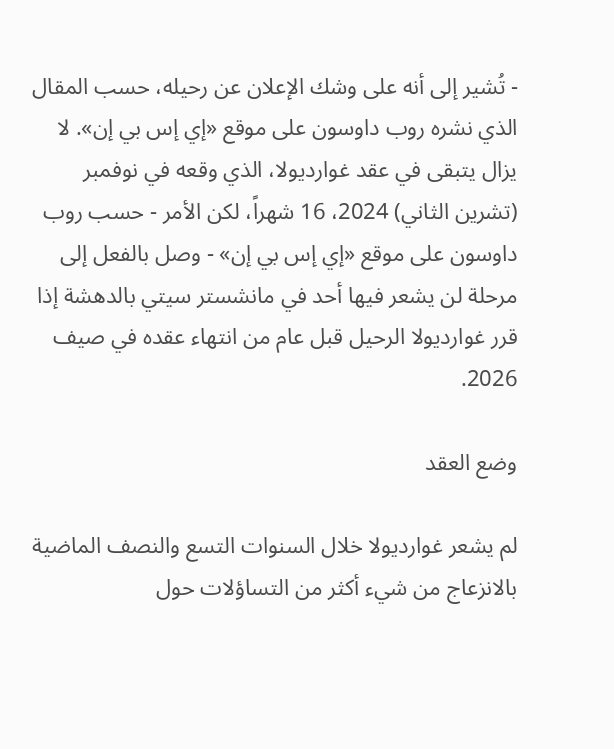- تُشير إلى أنه على وشك الإعلان عن رحيله، حسب المقال الذي نشره روب داوسون على موقع «إي إس بي إن». لا يزال يتبقى في عقد غوارديولا، الذي وقعه في نوفمبر (تشرين الثاني) 2024، 16 شهراً، لكن الأمر - حسب روب داوسون على موقع «إي إس بي إن» - وصل بالفعل إلى مرحلة لن يشعر فيها أحد في مانشستر سيتي بالدهشة إذا قرر غوارديولا الرحيل قبل عام من انتهاء عقده في صيف 2026.

وضع العقد

لم يشعر غوارديولا خلال السنوات التسع والنصف الماضية بالانزعاج من شيء أكثر من التساؤلات حول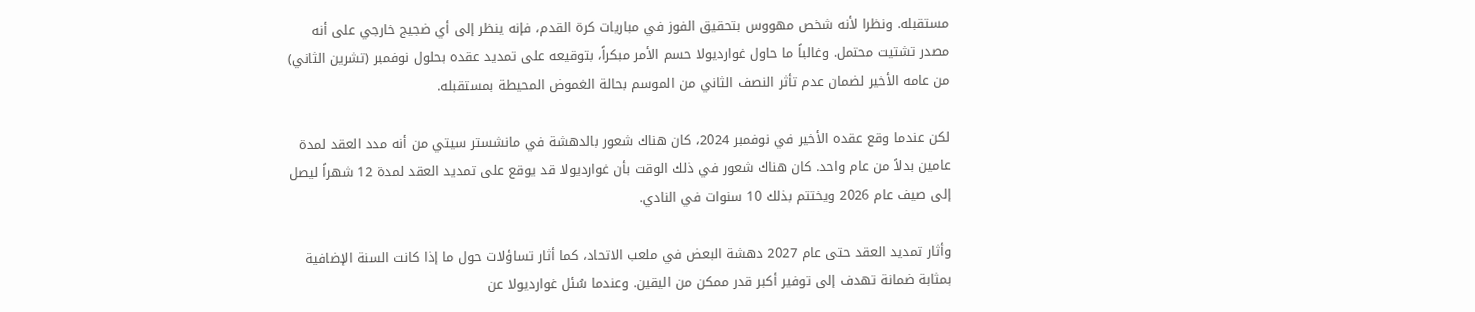مستقبله. ونظرا لأنه شخص مهووس بتحقيق الفوز في مباريات كرة القدم، فإنه ينظر إلى أي ضجيج خارجي على أنه مصدر تشتيت محتمل. وغالباً ما حاول غوارديولا حسم الأمر مبكراً، بتوقيعه على تمديد عقده بحلول نوفمبر (تشرين الثاني) من عامه الأخير لضمان عدم تأثر النصف الثاني من الموسم بحالة الغموض المحيطة بمستقبله.

لكن عندما وقع عقده الأخير في نوفمبر 2024، كان هناك شعور بالدهشة في مانشستر سيتي من أنه مدد العقد لمدة عامين بدلاً من عام واحد. كان هناك شعور في ذلك الوقت بأن غوارديولا قد يوقع على تمديد العقد لمدة 12 شهراً ليصل إلى صيف عام 2026 ويختتم بذلك 10 سنوات في النادي.

وأثار تمديد العقد حتى عام 2027 دهشة البعض في ملعب الاتحاد، كما أثار تساؤلات حول ما إذا كانت السنة الإضافية بمثابة ضمانة تهدف إلى توفير أكبر قدر ممكن من اليقين. وعندما سُئل غوارديولا عن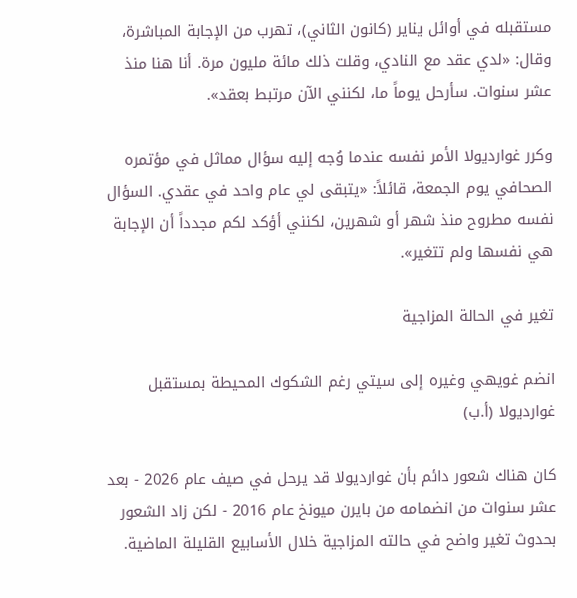مستقبله في أوائل يناير (كانون الثاني)، تهرب من الإجابة المباشرة، وقال: «لدي عقد مع النادي، وقلت ذلك مائة مليون مرة. أنا هنا منذ عشر سنوات. سأرحل يوماً ما، لكنني الآن مرتبط بعقد».

وكرر غوارديولا الأمر نفسه عندما وُجه إليه سؤال مماثل في مؤتمره الصحافي يوم الجمعة، قائلاً: «يتبقى لي عام واحد في عقدي. السؤال نفسه مطروح منذ شهر أو شهرين، لكنني أؤكد لكم مجدداً أن الإجابة هي نفسها ولم تتغير».

تغير في الحالة المزاجية

انضم غويهي وغيره إلى سيتي رغم الشكوك المحيطة بمستقبل غوارديولا (أ.ب)

كان هناك شعور دائم بأن غوارديولا قد يرحل في صيف عام 2026 - بعد عشر سنوات من انضمامه من بايرن ميونخ عام 2016 - لكن زاد الشعور بحدوث تغير واضح في حالته المزاجية خلال الأسابيع القليلة الماضية.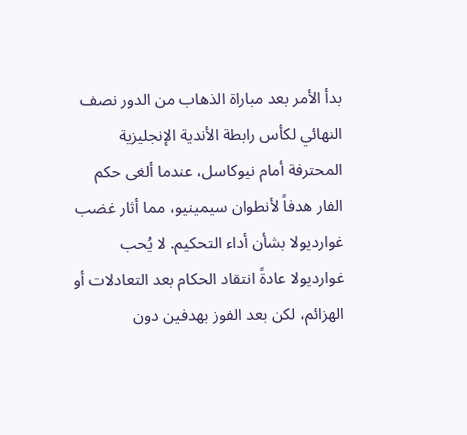بدأ الأمر بعد مباراة الذهاب من الدور نصف النهائي لكأس رابطة الأندية الإنجليزية المحترفة أمام نيوكاسل، عندما ألغى حكم الفار هدفاً لأنطوان سيمينيو، مما أثار غضب غوارديولا بشأن أداء التحكيم. لا يُحب غوارديولا عادةً انتقاد الحكام بعد التعادلات أو الهزائم، لكن بعد الفوز بهدفين دون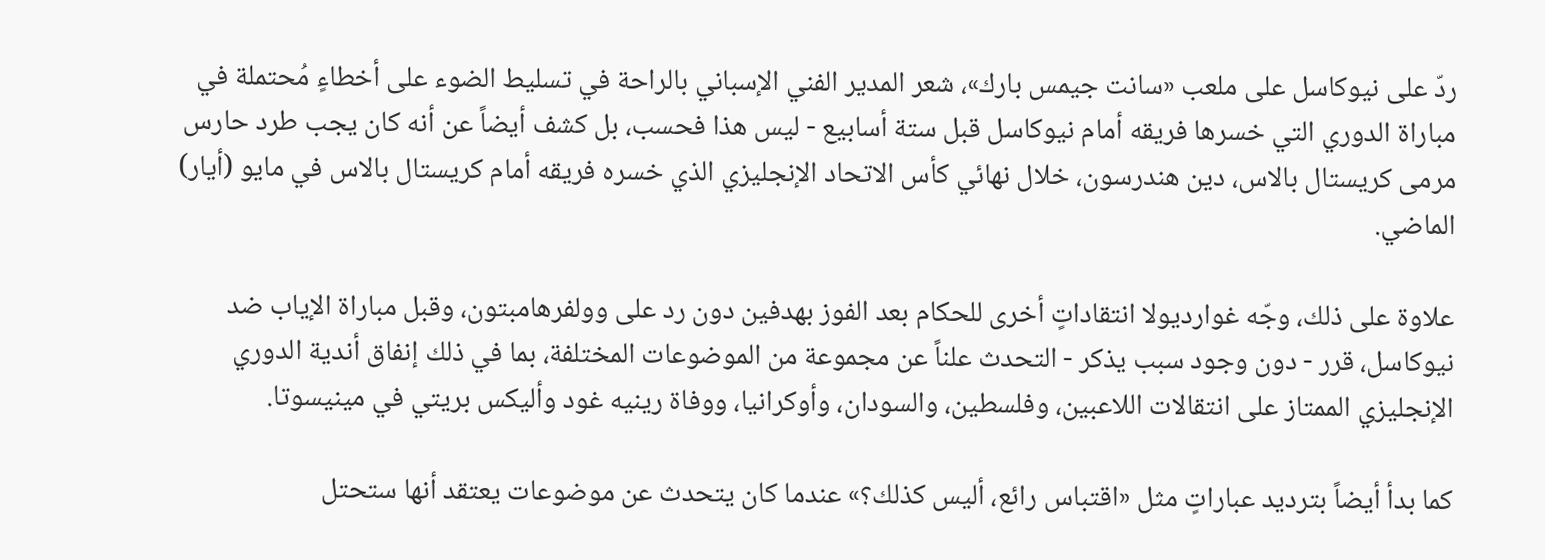ردّ على نيوكاسل على ملعب «سانت جيمس بارك»، شعر المدير الفني الإسباني بالراحة في تسليط الضوء على أخطاءٍ مُحتملة في مباراة الدوري التي خسرها فريقه أمام نيوكاسل قبل ستة أسابيع - ليس هذا فحسب، بل كشف أيضاً عن أنه كان يجب طرد حارس مرمى كريستال بالاس، دين هندرسون، خلال نهائي كأس الاتحاد الإنجليزي الذي خسره فريقه أمام كريستال بالاس في مايو (أيار) الماضي.

علاوة على ذلك، وجّه غوارديولا انتقاداتٍ أخرى للحكام بعد الفوز بهدفين دون رد على وولفرهامبتون، وقبل مباراة الإياب ضد نيوكاسل، قرر - دون وجود سبب يذكر - التحدث علناً عن مجموعة من الموضوعات المختلفة، بما في ذلك إنفاق أندية الدوري الإنجليزي الممتاز على انتقالات اللاعبين، وفلسطين، والسودان، وأوكرانيا، ووفاة رينيه غود وأليكس بريتي في مينيسوتا.

كما بدأ أيضاً بترديد عباراتٍ مثل «اقتباس رائع، أليس كذلك؟» عندما كان يتحدث عن موضوعات يعتقد أنها ستحتل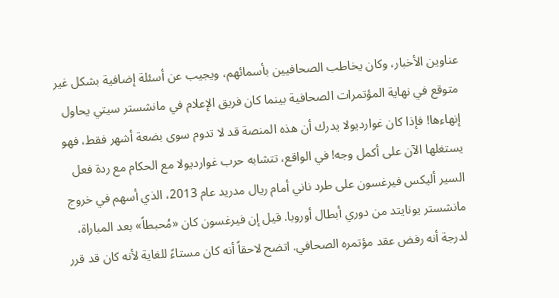عناوين الأخبار، وكان يخاطب الصحافيين بأسمائهم، ويجيب عن أسئلة إضافية بشكل غير متوقع في نهاية المؤتمرات الصحافية بينما كان فريق الإعلام في مانشستر سيتي يحاول إنهاءها! فإذا كان غوارديولا يدرك أن هذه المنصة قد لا تدوم سوى بضعة أشهر فقط، فهو يستغلها الآن على أكمل وجه! في الواقع، تتشابه حرب غوارديولا مع الحكام مع ردة فعل السير أليكس فيرغسون على طرد ناني أمام ريال مدريد عام 2013، الذي أسهم في خروج مانشستر يونايتد من دوري أبطال أوروبا. قيل إن فيرغسون كان «مُحبطاً» بعد المباراة، لدرجة أنه رفض عقد مؤتمره الصحافي. اتضح لاحقاً أنه كان مستاءً للغاية لأنه كان قد قرر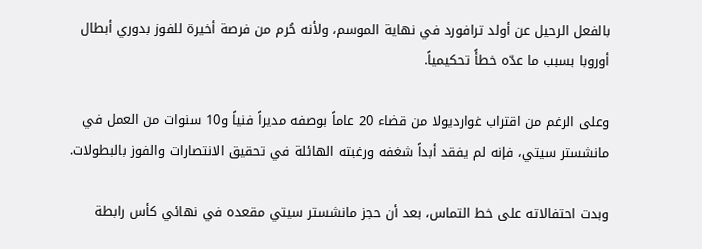بالفعل الرحيل عن أولد ترافورد في نهاية الموسم، ولأنه حُرم من فرصة أخيرة للفوز بدوري أبطال أوروبا بسبب ما عدّه خطأً تحكيمياً.

وعلى الرغم من اقتراب غوارديولا من قضاء 20 عاماً بوصفه مديراً فنياً و10 سنوات من العمل في مانشستر سيتي، فإنه لم يفقد أبداً شغفه ورغبته الهائلة في تحقيق الانتصارات والفوز بالبطولات.

وبدت احتفالاته على خط التماس، بعد أن حجز مانشستر سيتي مقعده في نهائي كأس رابطة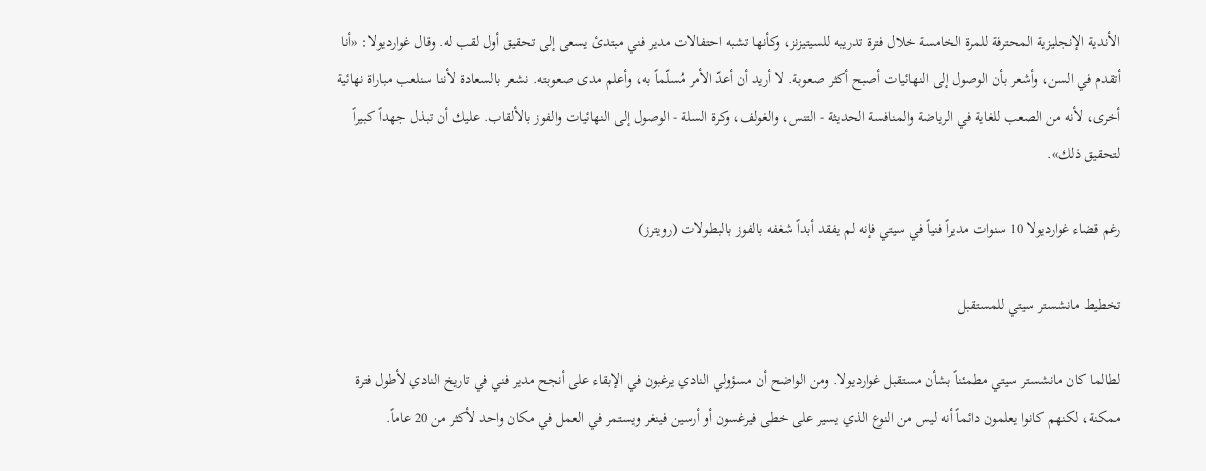الأندية الإنجليزية المحترفة للمرة الخامسة خلال فترة تدريبه للسيتيزنز، وكأنها تشبه احتفالات مدير فني مبتدئ يسعى إلى تحقيق أول لقب له. وقال غوارديولا: «أنا أتقدم في السن، وأشعر بأن الوصول إلى النهائيات أصبح أكثر صعوبة. لا أريد أن أعدّ الأمر مُسلّماً به، وأعلم مدى صعوبته. نشعر بالسعادة لأننا سنلعب مباراة نهائية أخرى، لأنه من الصعب للغاية في الرياضة والمنافسة الحديثة - التنس، والغولف، وكرة السلة - الوصول إلى النهائيات والفوز بالألقاب. عليك أن تبذل جهداً كبيراً لتحقيق ذلك».

رغم قضاء غوارديولا 10 سنوات مديراً فنياً في سيتي فإنه لم يفقد أبداً شغفه بالفوز بالبطولات (رويترز)

تخطيط مانشستر سيتي للمستقبل

لطالما كان مانشستر سيتي مطمئناً بشأن مستقبل غوارديولا. ومن الواضح أن مسؤولي النادي يرغبون في الإبقاء على أنجح مدير فني في تاريخ النادي لأطول فترة ممكنة، لكنهم كانوا يعلمون دائماً أنه ليس من النوع الذي يسير على خطى فيرغسون أو أرسين فينغر ويستمر في العمل في مكان واحد لأكثر من 20 عاماً.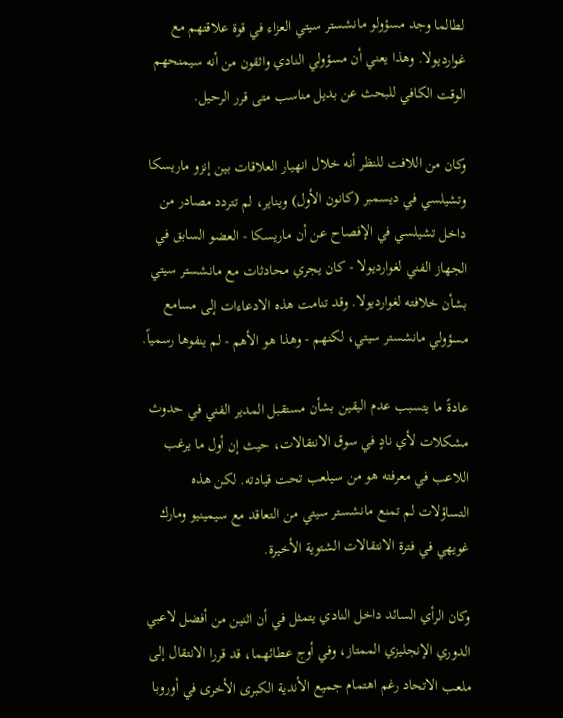لطالما وجد مسؤولو مانشستر سيتي العزاء في قوة علاقتهم مع غوارديولا. وهذا يعني أن مسؤولي النادي واثقون من أنه سيمنحهم الوقت الكافي للبحث عن بديل مناسب متى قرر الرحيل.

وكان من اللافت للنظر أنه خلال انهيار العلاقات بين إنزو ماريسكا وتشيلسي في ديسمبر (كانون الأول) ويناير، لم تتردد مصادر من داخل تشيلسي في الإفصاح عن أن ماريسكا - العضو السابق في الجهاز الفني لغوارديولا - كان يجري محادثات مع مانشستر سيتي بشأن خلافته لغوارديولا. وقد تنامت هذه الادعاءات إلى مسامع مسؤولي مانشستر سيتي، لكنهم - وهذا هو الأهم - لم ينفوها رسمياً.

عادةً ما يتسبب عدم اليقين بشأن مستقبل المدير الفني في حدوث مشكلات لأي نادٍ في سوق الانتقالات، حيث إن أول ما يرغب اللاعب في معرفته هو من سيلعب تحت قيادته. لكن هذه التساؤلات لم تمنع مانشستر سيتي من التعاقد مع سيمينيو ومارك غويهي في فترة الانتقالات الشتوية الأخيرة.

وكان الرأي السائد داخل النادي يتمثل في أن اثنين من أفضل لاعبي الدوري الإنجليزي الممتاز، وفي أوج عطائهما، قد قررا الانتقال إلى ملعب الاتحاد رغم اهتمام جميع الأندية الكبرى الأخرى في أوروبا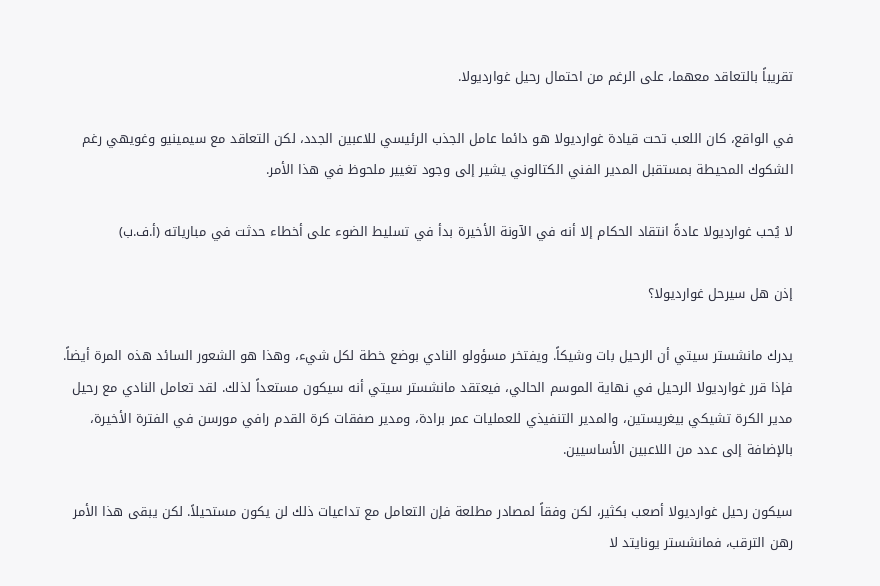تقريباً بالتعاقد معهما، على الرغم من احتمال رحيل غوارديولا.

في الواقع، كان اللعب تحت قيادة غوارديولا هو دائما عامل الجذب الرئيسي للاعبين الجدد، لكن التعاقد مع سيمينيو وغويهي رغم الشكوك المحيطة بمستقبل المدير الفني الكتالوني يشير إلى وجود تغيير ملحوظ في هذا الأمر.

لا يُحب غوارديولا عادةً انتقاد الحكام إلا أنه في الآونة الأخيرة بدأ في تسليط الضوء على أخطاء حدثت في مبارياته (أ.ف.ب)

إذن هل سيرحل غوارديولا؟

يدرك مانشستر سيتي أن الرحيل بات وشيكاً. ويفتخر مسؤولو النادي بوضع خطة لكل شيء، وهذا هو الشعور السائد هذه المرة أيضاً. فإذا قرر غوارديولا الرحيل في نهاية الموسم الحالي، فيعتقد مانشستر سيتي أنه سيكون مستعداً لذلك. لقد تعامل النادي مع رحيل مدير الكرة تشيكي بيغريستين، والمدير التنفيذي للعمليات عمر برادة، ومدير صفقات كرة القدم رافي مورسن في الفترة الأخيرة، بالإضافة إلى عدد من اللاعبين الأساسيين.

سيكون رحيل غوارديولا أصعب بكثير، لكن وفقاً لمصادر مطلعة فإن التعامل مع تداعيات ذلك لن يكون مستحيلاً. لكن يبقى هذا الأمر رهن الترقب، فمانشستر يونايتد لا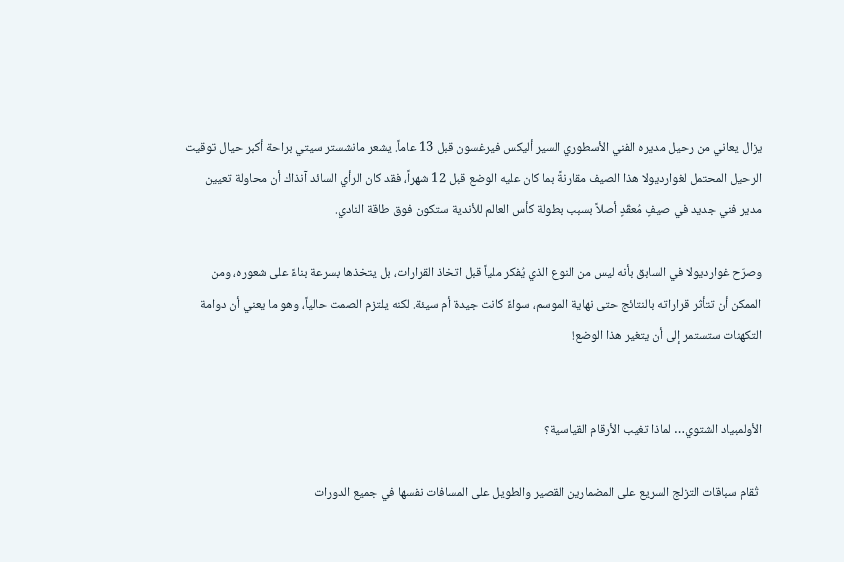يزال يعاني من رحيل مديره الفني الأسطوري السير أليكس فيرغسون قبل 13 عاماً. يشعر مانشستر سيتي براحة أكبر حيال توقيت الرحيل المحتمل لغوارديولا هذا الصيف مقارنةً بما كان عليه الوضع قبل 12 شهراً، فقد كان الرأي السائد آنذاك أن محاولة تعيين مدير فني جديد في صيفٍ مُعقّدٍ أصلاً بسبب بطولة كأس العالم للأندية ستكون فوق طاقة النادي.

وصرّح غوارديولا في السابق بأنه ليس من النوع الذي يُفكر ملياً قبل اتخاذ القرارات، بل يتخذها بسرعة بناءً على شعوره، ومن الممكن أن تتأثر قراراته بالنتائج حتى نهاية الموسم، سواءً كانت جيدة أم سيئة. لكنه يلتزم الصمت حالياً، وهو ما يعني أن دوامة التكهنات ستستمر إلى أن يتغير هذا الوضع!


الأولمبياد الشتوي… لماذا تغيب الأرقام القياسية؟

 تُقام سباقات التزلج السريع على المضمارين القصير والطويل على المسافات نفسها في جميع الدورات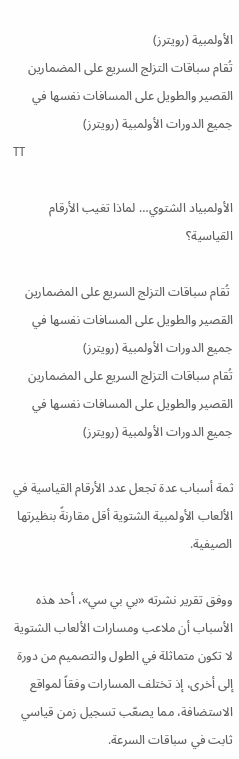الأولمبية (رويترز)
تُقام سباقات التزلج السريع على المضمارين القصير والطويل على المسافات نفسها في جميع الدورات الأولمبية (رويترز)
TT

الأولمبياد الشتوي… لماذا تغيب الأرقام القياسية؟

 تُقام سباقات التزلج السريع على المضمارين القصير والطويل على المسافات نفسها في جميع الدورات الأولمبية (رويترز)
تُقام سباقات التزلج السريع على المضمارين القصير والطويل على المسافات نفسها في جميع الدورات الأولمبية (رويترز)

ثمة أسباب عدة تجعل عدد الأرقام القياسية في الألعاب الأولمبية الشتوية أقل مقارنةً بنظيرتها الصيفية.

ووفق تقرير نشرته «بي بي سي»، أحد هذه الأسباب أن ملاعب ومسارات الألعاب الشتوية لا تكون متماثلة في الطول والتصميم من دورة إلى أخرى، إذ تختلف المسارات وفقاً لمواقع الاستضافة، مما يصعّب تسجيل زمن قياسي ثابت في سباقات السرعة.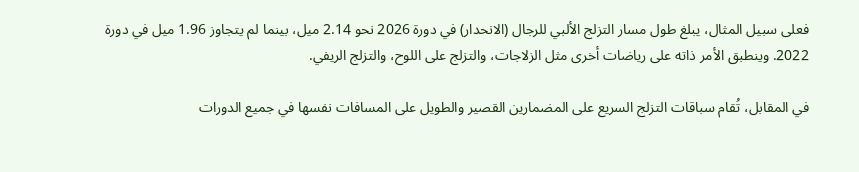فعلى سبيل المثال، يبلغ طول مسار التزلج الألبي للرجال (الانحدار) في دورة 2026 نحو 2.14 ميل، بينما لم يتجاوز 1.96 ميل في دورة 2022. وينطبق الأمر ذاته على رياضات أخرى مثل الزلاجات، والتزلج على اللوح، والتزلج الريفي.

في المقابل، تُقام سباقات التزلج السريع على المضمارين القصير والطويل على المسافات نفسها في جميع الدورات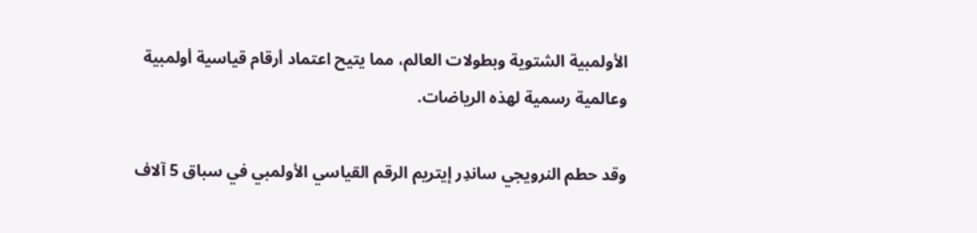الأولمبية الشتوية وبطولات العالم، مما يتيح اعتماد أرقام قياسية أولمبية وعالمية رسمية لهذه الرياضات.

وقد حطم النرويجي ساندِر إيتريم الرقم القياسي الأولمبي في سباق 5 آلاف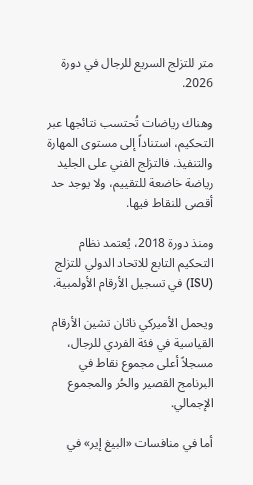متر للتزلج السريع للرجال في دورة 2026.

وهناك رياضات تُحتسب نتائجها عبر التحكيم، استناداً إلى مستوى المهارة والتنفيذ. فالتزلج الفني على الجليد رياضة خاضعة للتقييم، ولا يوجد حد أقصى للنقاط فيها.

ومنذ دورة 2018، يُعتمد نظام التحكيم التابع للاتحاد الدولي للتزلج (ISU) في تسجيل الأرقام الأولمبية.

ويحمل الأميركي ناثان تشين الأرقام القياسية في فئة الفردي للرجال، مسجلاً أعلى مجموع نقاط في البرنامج القصير والحُر والمجموع الإجمالي.

أما في منافسات «البيغ إير» في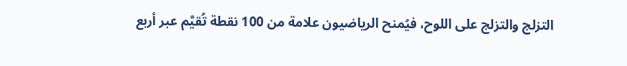التزلج والتزلج على اللوح، فيُمنح الرياضيون علامة من 100 نقطة تُقيَّم عبر أربع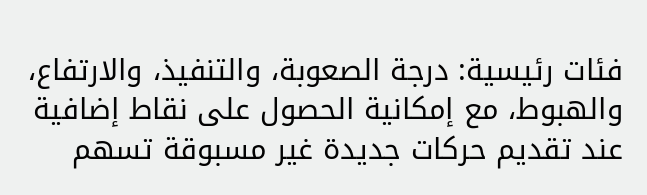فئات رئيسية: درجة الصعوبة، والتنفيذ، والارتفاع، والهبوط، مع إمكانية الحصول على نقاط إضافية عند تقديم حركات جديدة غير مسبوقة تسهم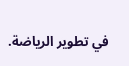في تطوير الرياضة.